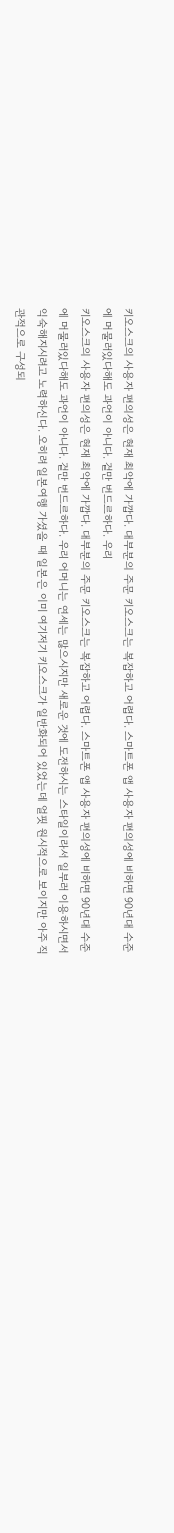키오스크의 사용자 편의성은 현재 최악에 가깝다. 대부분의 주문 키오스크는 복잡하고 어렵다. 스마트폰 앱 사용자 편의성에 비하면 90년대 수준에 머물러있다해도 과언이 아니다. 겉만 번드르하다. 우리
키오스크의 사용자 편의성은 현재 최악에 가깝다. 대부분의 주문 키오스크는 복잡하고 어렵다. 스마트폰 앱 사용자 편의성에 비하면 90년대 수준에 머물러있다해도 과언이 아니다. 겉만 번드르하다. 우리 어머니는 연세는 많으시지만 새로운 것에 도전하시는 스타일이라서 일부러 이용하시면서 익숙해지시려고 노력하신다. 오히려 일본여행 가셨을 때 일본은 이미 여기저기 키오스크가 일반화되어 있었는데 얼핏 원시적으로 보이지만 아주 직관적으로 구성되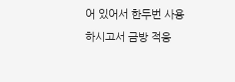어 있어서 한두번 사용하시고서 금방 적응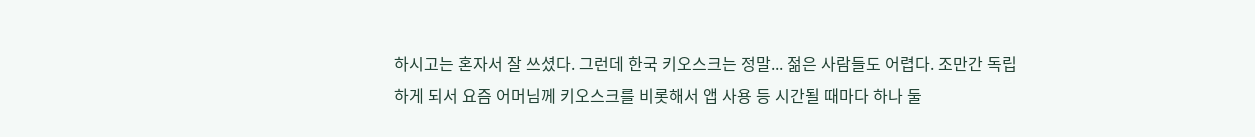하시고는 혼자서 잘 쓰셨다. 그런데 한국 키오스크는 정말... 젊은 사람들도 어렵다. 조만간 독립하게 되서 요즘 어머님께 키오스크를 비롯해서 앱 사용 등 시간될 때마다 하나 둘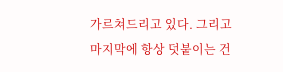가르쳐드리고 있다. 그리고 마지막에 항상 덧붙이는 건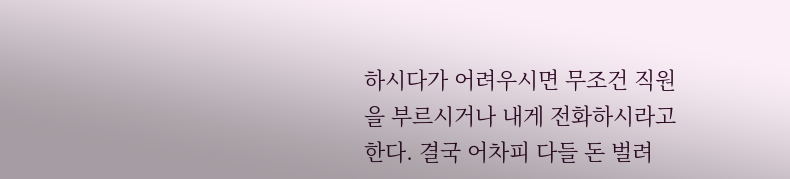하시다가 어려우시면 무조건 직원을 부르시거나 내게 전화하시라고 한다. 결국 어차피 다들 돈 벌려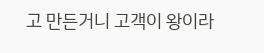고 만든거니 고객이 왕이라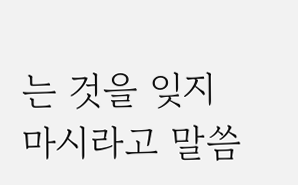는 것을 잊지 마시라고 말씀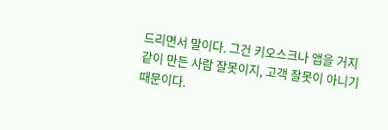드리면서 말이다. 그건 키오스크나 앱을 거지 같이 만든 사람 잘못이지, 고객 잘못이 아니기 때문이다.